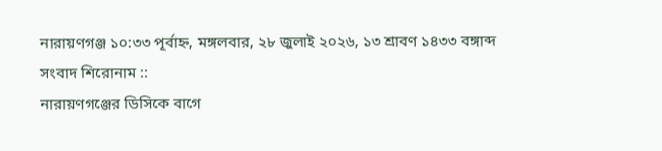নারায়ণগঞ্জ ১০:৩৩ পূর্বাহ্ন, মঙ্গলবার, ২৮ জুলাই ২০২৬, ১৩ শ্রাবণ ১৪৩৩ বঙ্গাব্দ
সংবাদ শিরোনাম ::
নারায়ণগঞ্জের ডিসিকে বাগে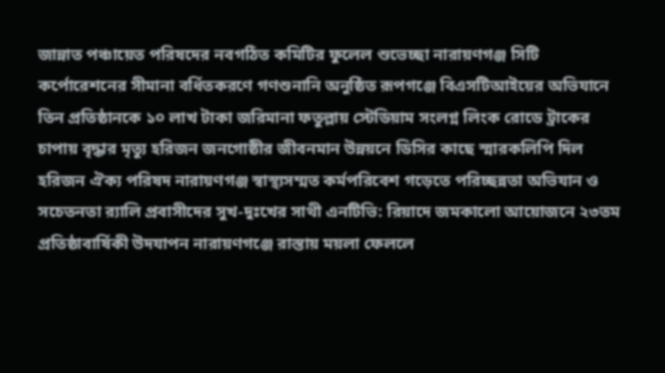জান্নাত পঞ্চায়েত পরিষদের নবগঠিত কমিটির ফুলেল শুভেচ্ছা নারায়ণগঞ্জ সিটি কর্পোরেশনের সীমানা বর্ধিতকরণে গণশুনানি অনুষ্ঠিত রূপগঞ্জে বিএসটিআইয়ের অভিযানে তিন প্রতিষ্ঠানকে ১০ লাখ টাকা জরিমানা ফতুল্লায় স্টেডিয়াম সংলগ্ন লিংক রোডে ট্রাকের চাপায় বৃদ্ধার মৃত্যু হরিজন জনগোষ্ঠীর জীবনমান উন্নয়নে ডিসির কাছে স্মারকলিপি দিল হরিজন ঐক্য পরিষদ নারায়ণগঞ্জ স্বাস্থ্যসম্মত কর্মপরিবেশ গড়েতে পরিচ্ছন্নতা অভিযান ও সচেতনতা র‍্যালি প্রবাসীদের সুখ-দুঃখের সাথী এনটিভি: রিয়াদে জমকালো আয়োজনে ২৩তম প্রতিষ্ঠাবার্ষিকী উদযাপন নারায়ণগঞ্জে রাস্তায় ময়লা ফেললে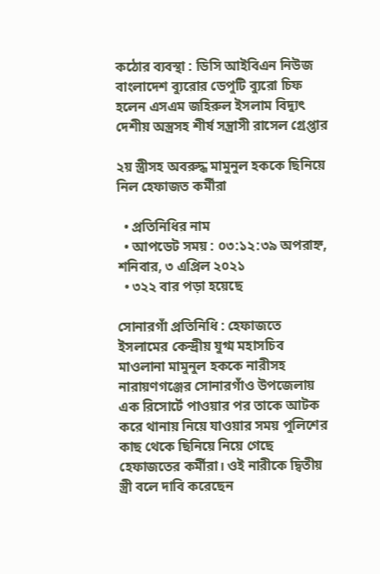কঠোর ব্যবস্থা : ডিসি আইবিএন নিউজ বাংলাদেশ ব্যুরোর ডেপুটি ব্যুরো চিফ হলেন এসএম জহিরুল ইসলাম বিদ্যুৎ দেশীয় অস্ত্রসহ শীর্ষ সন্ত্রাসী রাসেল গ্রেপ্তার

২য় স্ত্রীসহ অবরুদ্ধ মামুনুল হককে ছিনিয়ে নিল হেফাজত কর্মীরা

  • প্রতিনিধির নাম
  • আপডেট সময় : ০৩:১২:৩৯ অপরাহ্ন, শনিবার, ৩ এপ্রিল ২০২১
  • ৩২২ বার পড়া হয়েছে

সোনারগাঁ প্রতিনিধি : হেফাজতে ইসলামের কেন্দ্রীয় যুগ্ম মহাসচিব মাওলানা মামুনুল হককে নারীসহ নারায়ণগঞ্জের সোনারগাঁও উপজেলায় এক রিসোর্টে পাওয়ার পর তাকে আটক করে থানায় নিয়ে যাওয়ার সময় পুলিশের কাছ থেকে ছিনিয়ে নিয়ে গেছে হেফাজতের কর্মীরা। ওই নারীকে দ্বিতীয় স্ত্রী বলে দাবি করেছেন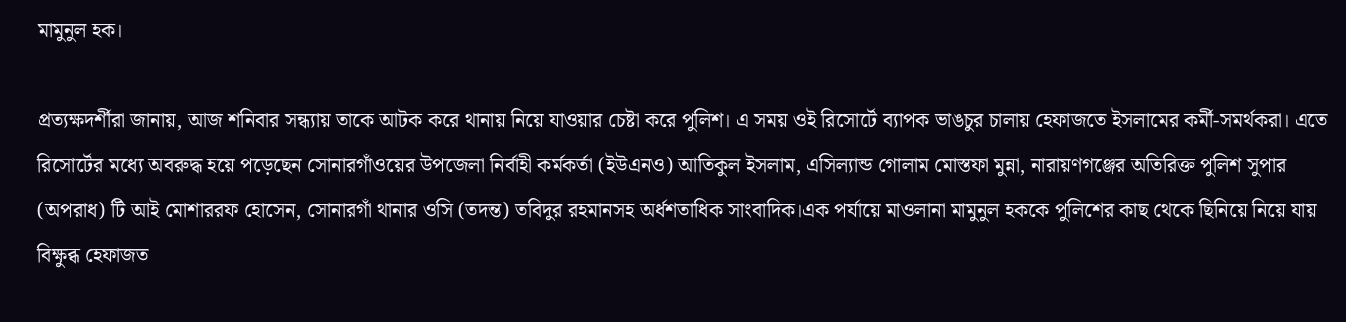মামুনুল হক।

প্রত্যক্ষদর্শীরা জানায়, আজ শনিবার সন্ধ্যায় তাকে আটক করে থানায় নিয়ে যাওয়ার চেষ্টা করে পুলিশ। এ সময় ওই রিসোর্টে ব্যাপক ভাঙচুর চালায় হেফাজতে ইসলামের কর্মী-সমর্থকরা। এতে রিসোর্টের মধ্যে অবরুদ্ধ হয়ে পড়েছেন সোনারগাঁওয়ের উপজেলা নির্বাহী কর্মকর্তা (ইউএনও) আতিকুল ইসলাম, এসিল্যান্ড গোলাম মোস্তফা মুন্না, নারায়ণগঞ্জের অতিরিক্ত পুলিশ সুপার (অপরাধ) টি আই মোশাররফ হোসেন, সোনারগাঁ থানার ওসি (তদন্ত) তবিদুর রহমানসহ অর্ধশতাধিক সাংবাদিক।এক পর্যায়ে মাওলানা মামুনুল হককে পুলিশের কাছ থেকে ছিনিয়ে নিয়ে যায় বিক্ষুব্ধ হেফাজত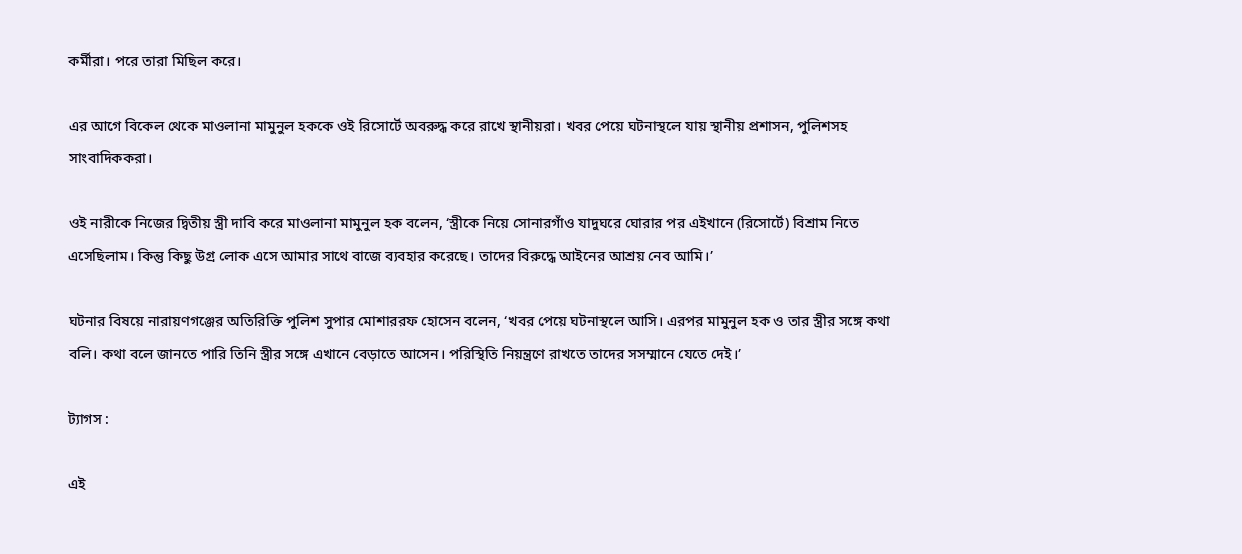কর্মীরা। পরে তারা মিছিল করে।

এর আগে বিকেল থেকে মাওলানা মামুনুল হককে ওই রিসোর্টে অবরুদ্ধ করে রাখে স্থানীয়রা। খবর পেয়ে ঘটনাস্থলে যায় স্থানীয় প্রশাসন, পুলিশসহ সাংবাদিককরা।

ওই নারীকে নিজের দ্বিতীয় স্ত্রী দাবি করে মাওলানা মামুনুল হক বলেন, ‘স্ত্রীকে নিয়ে সোনারগাঁও যাদুঘরে ঘোরার পর এইখানে (রিসোর্টে) বিশ্রাম নিতে এসেছিলাম। কিন্তু কিছু উগ্র লোক এসে আমার সাথে বাজে ব্যবহার করেছে। তাদের বিরুদ্ধে আইনের আশ্রয় নেব আমি।’

ঘটনার বিষয়ে নারায়ণগঞ্জের অতিরিক্তি পুলিশ সুপার মোশাররফ হোসেন বলেন, ‘খবর পেয়ে ঘটনাস্থলে আসি। এরপর মামুনুল হক ও তার স্ত্রীর সঙ্গে কথা বলি। কথা বলে জানতে পারি তিনি স্ত্রীর সঙ্গে এখানে বেড়াতে আসেন। পরিস্থিতি নিয়ন্ত্রণে রাখতে তাদের সসম্মানে যেতে দেই।’

ট্যাগস :

এই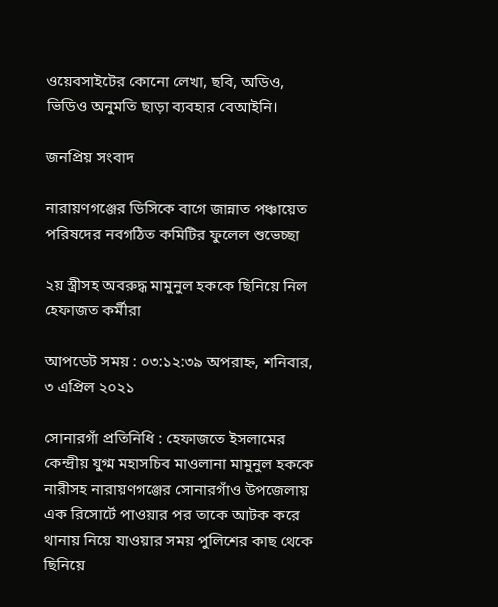ওয়েবসাইটের কোনো লেখা, ছবি, অডিও, ভিডিও অনুমতি ছাড়া ব্যবহার বেআইনি।

জনপ্রিয় সংবাদ

নারায়ণগঞ্জের ডিসিকে বাগে জান্নাত পঞ্চায়েত পরিষদের নবগঠিত কমিটির ফুলেল শুভেচ্ছা

২য় স্ত্রীসহ অবরুদ্ধ মামুনুল হককে ছিনিয়ে নিল হেফাজত কর্মীরা

আপডেট সময় : ০৩:১২:৩৯ অপরাহ্ন, শনিবার, ৩ এপ্রিল ২০২১

সোনারগাঁ প্রতিনিধি : হেফাজতে ইসলামের কেন্দ্রীয় যুগ্ম মহাসচিব মাওলানা মামুনুল হককে নারীসহ নারায়ণগঞ্জের সোনারগাঁও উপজেলায় এক রিসোর্টে পাওয়ার পর তাকে আটক করে থানায় নিয়ে যাওয়ার সময় পুলিশের কাছ থেকে ছিনিয়ে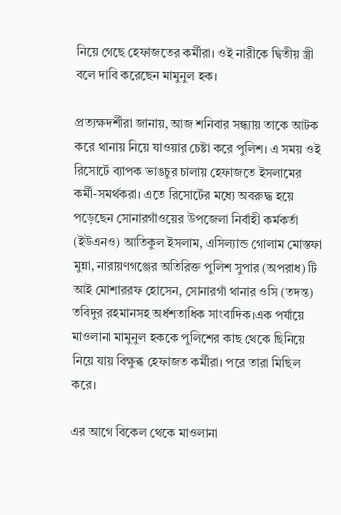নিয়ে গেছে হেফাজতের কর্মীরা। ওই নারীকে দ্বিতীয় স্ত্রী বলে দাবি করেছেন মামুনুল হক।

প্রত্যক্ষদর্শীরা জানায়, আজ শনিবার সন্ধ্যায় তাকে আটক করে থানায় নিয়ে যাওয়ার চেষ্টা করে পুলিশ। এ সময় ওই রিসোর্টে ব্যাপক ভাঙচুর চালায় হেফাজতে ইসলামের কর্মী-সমর্থকরা। এতে রিসোর্টের মধ্যে অবরুদ্ধ হয়ে পড়েছেন সোনারগাঁওয়ের উপজেলা নির্বাহী কর্মকর্তা (ইউএনও) আতিকুল ইসলাম, এসিল্যান্ড গোলাম মোস্তফা মুন্না, নারায়ণগঞ্জের অতিরিক্ত পুলিশ সুপার (অপরাধ) টি আই মোশাররফ হোসেন, সোনারগাঁ থানার ওসি (তদন্ত) তবিদুর রহমানসহ অর্ধশতাধিক সাংবাদিক।এক পর্যায়ে মাওলানা মামুনুল হককে পুলিশের কাছ থেকে ছিনিয়ে নিয়ে যায় বিক্ষুব্ধ হেফাজত কর্মীরা। পরে তারা মিছিল করে।

এর আগে বিকেল থেকে মাওলানা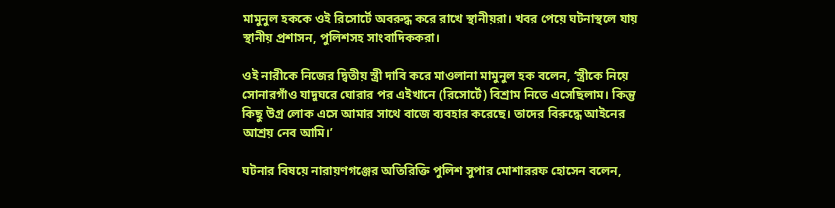মামুনুল হককে ওই রিসোর্টে অবরুদ্ধ করে রাখে স্থানীয়রা। খবর পেয়ে ঘটনাস্থলে যায় স্থানীয় প্রশাসন, পুলিশসহ সাংবাদিককরা।

ওই নারীকে নিজের দ্বিতীয় স্ত্রী দাবি করে মাওলানা মামুনুল হক বলেন, ‘স্ত্রীকে নিয়ে সোনারগাঁও যাদুঘরে ঘোরার পর এইখানে (রিসোর্টে) বিশ্রাম নিতে এসেছিলাম। কিন্তু কিছু উগ্র লোক এসে আমার সাথে বাজে ব্যবহার করেছে। তাদের বিরুদ্ধে আইনের আশ্রয় নেব আমি।’

ঘটনার বিষয়ে নারায়ণগঞ্জের অতিরিক্তি পুলিশ সুপার মোশাররফ হোসেন বলেন,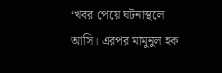‘খবর পেয়ে ঘটনাস্থলে আসি। এরপর মামুনুল হক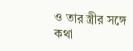ও তার স্ত্রীর সঙ্গে কথা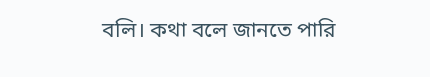বলি। কথা বলে জানতে পারি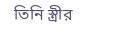তিনি স্ত্রীর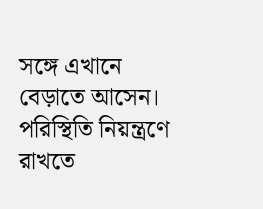সঙ্গে এখানে বেড়াতে আসেন। পরিস্থিতি নিয়ন্ত্রণে রাখতে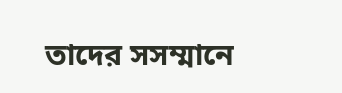তাদের সসম্মানে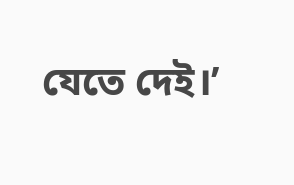যেতে দেই।’